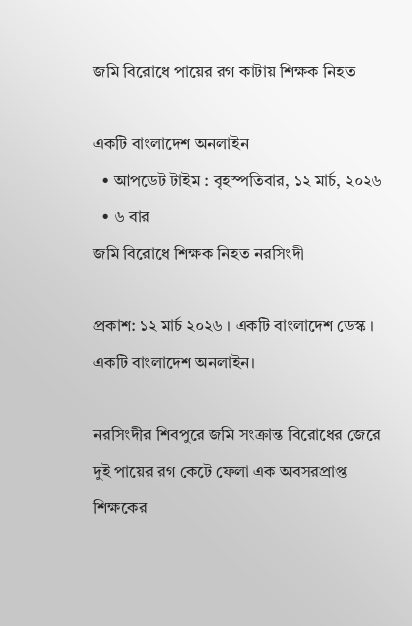জমি বিরোধে পায়ের রগ কাটায় শিক্ষক নিহত

একটি বাংলাদেশ অনলাইন
  • আপডেট টাইম : বৃহস্পতিবার, ১২ মার্চ, ২০২৬
  • ৬ বার
জমি বিরোধে শিক্ষক নিহত নরসিংদী

প্রকাশ: ১২ মার্চ ২০২৬ । একটি বাংলাদেশ ডেস্ক । একটি বাংলাদেশ অনলাইন।

নরসিংদীর শিবপুরে জমি সংক্রান্ত বিরোধের জেরে দুই পায়ের রগ কেটে ফেলা এক অবসরপ্রাপ্ত শিক্ষকের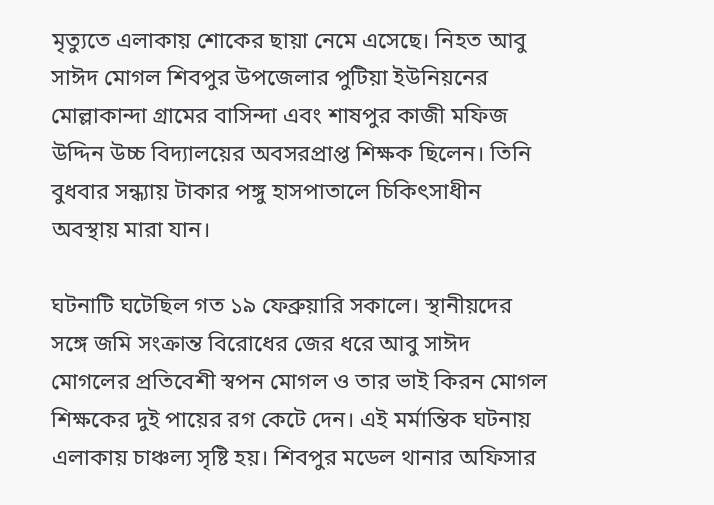মৃত্যুতে এলাকায় শোকের ছায়া নেমে এসেছে। নিহত আবু সাঈদ মোগল শিবপুর উপজেলার পুটিয়া ইউনিয়নের মোল্লাকান্দা গ্রামের বাসিন্দা এবং শাষপুর কাজী মফিজ উদ্দিন উচ্চ বিদ্যালয়ের অবসরপ্রাপ্ত শিক্ষক ছিলেন। তিনি বুধবার সন্ধ্যায় টাকার পঙ্গু হাসপাতালে চিকিৎসাধীন অবস্থায় মারা যান।

ঘটনাটি ঘটেছিল গত ১৯ ফেব্রুয়ারি সকালে। স্থানীয়দের সঙ্গে জমি সংক্রান্ত বিরোধের জের ধরে আবু সাঈদ মোগলের প্রতিবেশী স্বপন মোগল ও তার ভাই কিরন মোগল শিক্ষকের দুই পায়ের রগ কেটে দেন। এই মর্মান্তিক ঘটনায় এলাকায় চাঞ্চল্য সৃষ্টি হয়। শিবপুর মডেল থানার অফিসার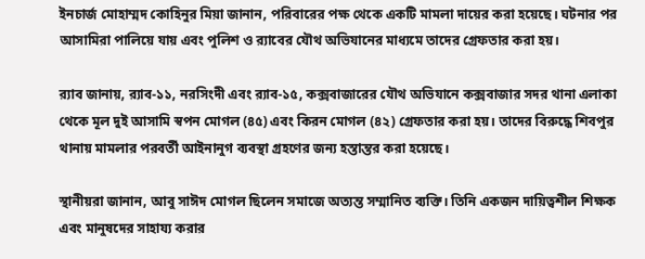ইনচার্জ মোহাম্মদ কোহিনুর মিয়া জানান, পরিবারের পক্ষ থেকে একটি মামলা দায়ের করা হয়েছে। ঘটনার পর আসামিরা পালিয়ে যায় এবং পুলিশ ও র‌্যাবের যৌথ অভিযানের মাধ্যমে তাদের গ্রেফতার করা হয়।

র‌্যাব জানায়, র‌্যাব-১১, নরসিংদী এবং র‌্যাব-১৫, কক্সবাজারের যৌথ অভিযানে কক্সবাজার সদর থানা এলাকা থেকে মূল দুই আসামি স্বপন মোগল (৪৫) এবং কিরন মোগল (৪২) গ্রেফতার করা হয়। তাদের বিরুদ্ধে শিবপুর থানায় মামলার পরবর্তী আইনানুগ ব্যবস্থা গ্রহণের জন্য হস্তান্তর করা হয়েছে।

স্থানীয়রা জানান, আবু সাঈদ মোগল ছিলেন সমাজে অত্যন্ত সম্মানিত ব্যক্তি। তিনি একজন দায়িত্বশীল শিক্ষক এবং মানুষদের সাহায্য করার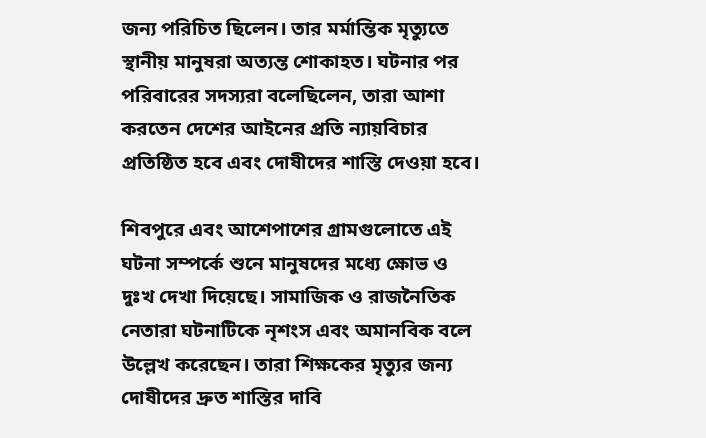জন্য পরিচিত ছিলেন। তার মর্মান্তিক মৃত্যুতে স্থানীয় মানুষরা অত্যন্ত শোকাহত। ঘটনার পর পরিবারের সদস্যরা বলেছিলেন, তারা আশা করতেন দেশের আইনের প্রতি ন্যায়বিচার প্রতিষ্ঠিত হবে এবং দোষীদের শাস্তি দেওয়া হবে।

শিবপুরে এবং আশেপাশের গ্রামগুলোতে এই ঘটনা সম্পর্কে শুনে মানুষদের মধ্যে ক্ষোভ ও দুঃখ দেখা দিয়েছে। সামাজিক ও রাজনৈতিক নেতারা ঘটনাটিকে নৃশংস এবং অমানবিক বলে উল্লেখ করেছেন। তারা শিক্ষকের মৃত্যুর জন্য দোষীদের দ্রুত শাস্তির দাবি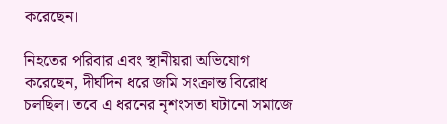করেছেন।

নিহতের পরিবার এবং স্থানীয়রা অভিযোগ করেছেন, দীর্ঘদিন ধরে জমি সংক্রান্ত বিরোধ চলছিল। তবে এ ধরনের নৃশংসতা ঘটানো সমাজে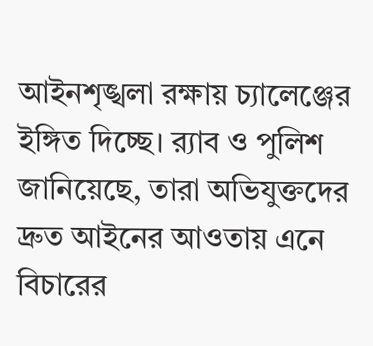আইনশৃঙ্খলা রক্ষায় চ্যালেঞ্জের ইঙ্গিত দিচ্ছে। র‌্যাব ও পুলিশ জানিয়েছে, তারা অভিযুক্তদের দ্রুত আইনের আওতায় এনে বিচারের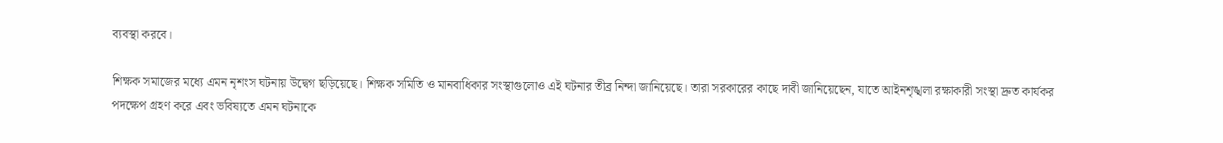ব্যবস্থা করবে।

শিক্ষক সমাজের মধ্যে এমন নৃশংস ঘটনায় উদ্বেগ ছড়িয়েছে। শিক্ষক সমিতি ও মানবাধিকার সংস্থাগুলোও এই ঘটনার তীব্র নিন্দা জানিয়েছে। তারা সরকারের কাছে দাবী জানিয়েছেন, যাতে আইনশৃঙ্খলা রক্ষাকারী সংস্থা দ্রুত কার্যকর পদক্ষেপ গ্রহণ করে এবং ভবিষ্যতে এমন ঘটনাকে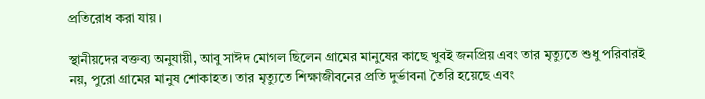প্রতিরোধ করা যায়।

স্থানীয়দের বক্তব্য অনুযায়ী, আবু সাঈদ মোগল ছিলেন গ্রামের মানুষের কাছে খুবই জনপ্রিয় এবং তার মৃত্যুতে শুধু পরিবারই নয়, পুরো গ্রামের মানুষ শোকাহত। তার মৃত্যুতে শিক্ষাজীবনের প্রতি দুর্ভাবনা তৈরি হয়েছে এবং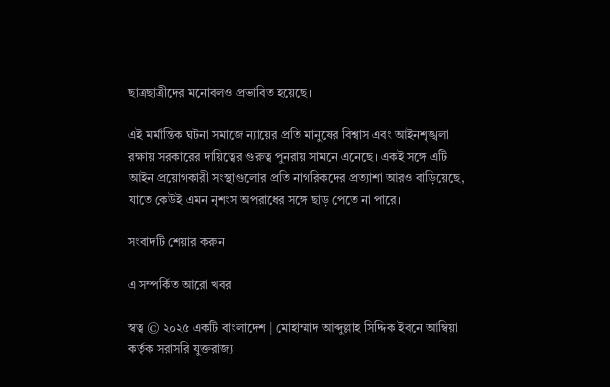ছাত্রছাত্রীদের মনোবলও প্রভাবিত হয়েছে।

এই মর্মান্তিক ঘটনা সমাজে ন্যায়ের প্রতি মানুষের বিশ্বাস এবং আইনশৃঙ্খলা রক্ষায় সরকারের দায়িত্বের গুরুত্ব পুনরায় সামনে এনেছে। একই সঙ্গে এটি আইন প্রয়োগকারী সংস্থাগুলোর প্রতি নাগরিকদের প্রত্যাশা আরও বাড়িয়েছে, যাতে কেউই এমন নৃশংস অপরাধের সঙ্গে ছাড় পেতে না পারে।

সংবাদটি শেয়ার করুন

এ সম্পর্কিত আরো খবর

স্বত্ব © ২০২৫ একটি বাংলাদেশ | মোহাম্মাদ আব্দুল্লাহ সিদ্দিক ইবনে আম্বিয়া কর্তৃক সরাসরি যুক্তরাজ্য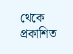থেকে প্রকাশিত